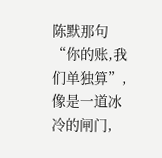陈默那句“你的账,我们单独算”,像是一道冰冷的闸门,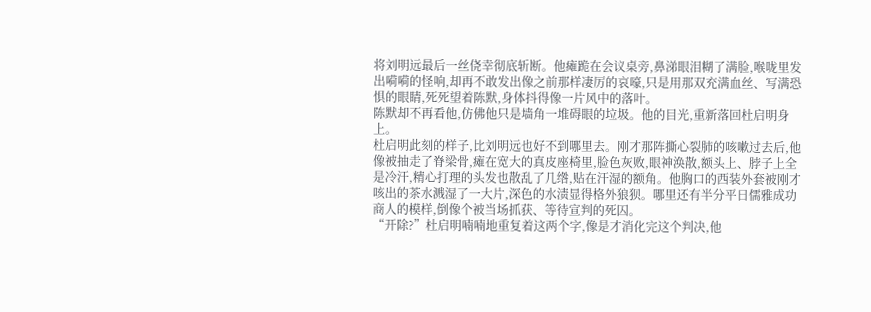将刘明远最后一丝侥幸彻底斩断。他瘫跪在会议桌旁,鼻涕眼泪糊了满脸,喉咙里发出嗬嗬的怪响,却再不敢发出像之前那样凄厉的哀嚎,只是用那双充满血丝、写满恐惧的眼睛,死死望着陈默,身体抖得像一片风中的落叶。
陈默却不再看他,仿佛他只是墙角一堆碍眼的垃圾。他的目光,重新落回杜启明身上。
杜启明此刻的样子,比刘明远也好不到哪里去。刚才那阵撕心裂肺的咳嗽过去后,他像被抽走了脊梁骨,瘫在宽大的真皮座椅里,脸色灰败,眼神涣散,额头上、脖子上全是冷汗,精心打理的头发也散乱了几绺,贴在汗湿的额角。他胸口的西装外套被刚才咳出的茶水溅湿了一大片,深色的水渍显得格外狼狈。哪里还有半分平日儒雅成功商人的模样,倒像个被当场抓获、等待宣判的死囚。
“开除?”杜启明喃喃地重复着这两个字,像是才消化完这个判决,他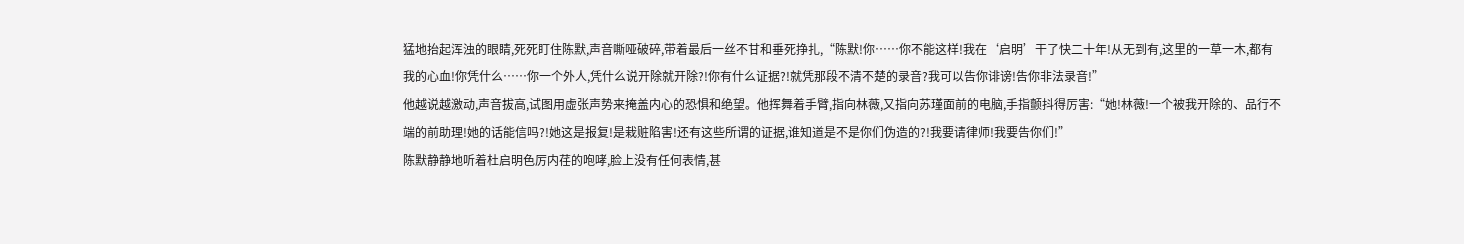猛地抬起浑浊的眼睛,死死盯住陈默,声音嘶哑破碎,带着最后一丝不甘和垂死挣扎,“陈默!你……你不能这样!我在‘启明’干了快二十年!从无到有,这里的一草一木,都有我的心血!你凭什么……你一个外人,凭什么说开除就开除?!你有什么证据?!就凭那段不清不楚的录音?我可以告你诽谤!告你非法录音!”
他越说越激动,声音拔高,试图用虚张声势来掩盖内心的恐惧和绝望。他挥舞着手臂,指向林薇,又指向苏瑾面前的电脑,手指颤抖得厉害:“她!林薇!一个被我开除的、品行不端的前助理!她的话能信吗?!她这是报复!是栽赃陷害!还有这些所谓的证据,谁知道是不是你们伪造的?!我要请律师!我要告你们!”
陈默静静地听着杜启明色厉内荏的咆哮,脸上没有任何表情,甚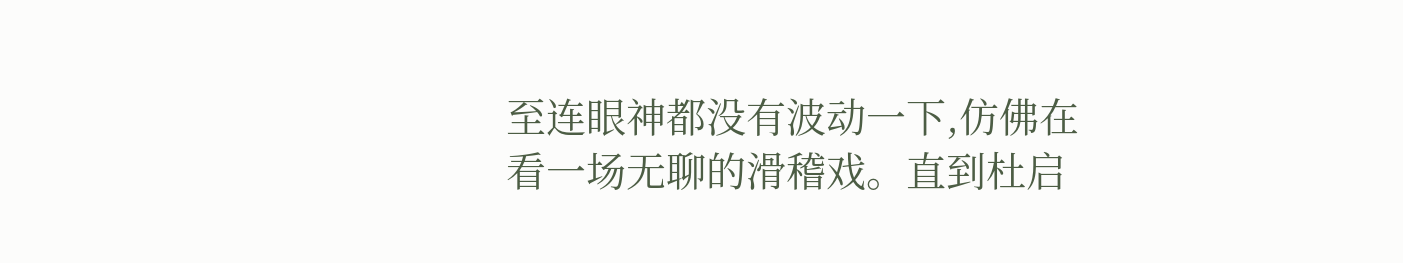至连眼神都没有波动一下,仿佛在看一场无聊的滑稽戏。直到杜启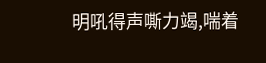明吼得声嘶力竭,喘着